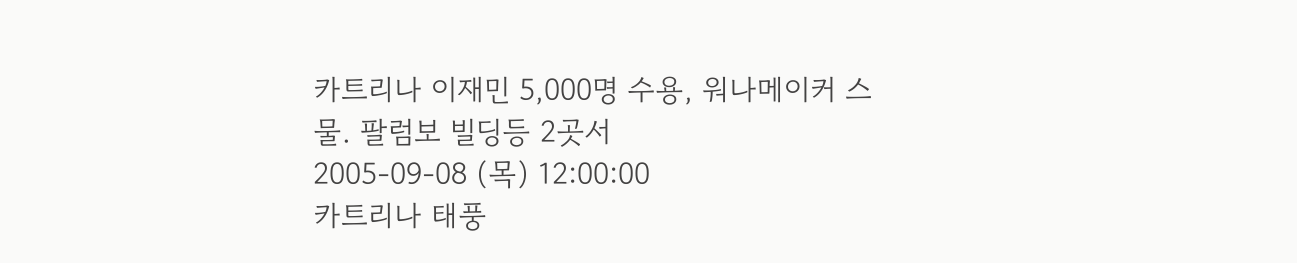카트리나 이재민 5,000명 수용, 워나메이커 스물. 팔럼보 빌딩등 2곳서
2005-09-08 (목) 12:00:00
카트리나 태풍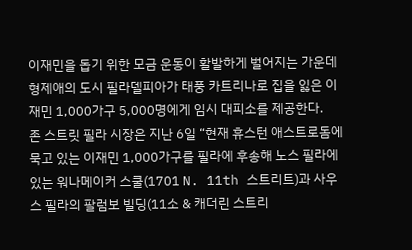이재민을 돕기 위한 모금 운동이 활발하게 벌어지는 가운데 형제애의 도시 필라델피아가 태풍 카트리나로 집을 잃은 이재민 1,000가구 5,000명에게 임시 대피소를 제공한다.
존 스트릿 필라 시장은 지난 6일 “현재 휴스턴 애스트로돔에 묵고 있는 이재민 1,000가구를 필라에 후송해 노스 필라에 있는 워나메이커 스쿨(1701 N. 11th 스트리트)과 사우스 필라의 팔럼보 빌딩(11소 & 캐더린 스트리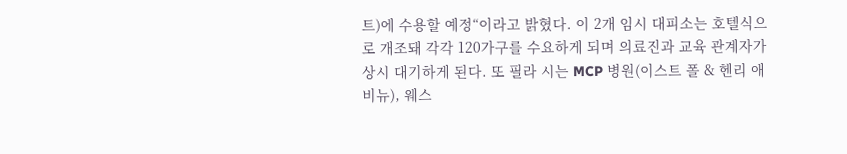트)에 수용할 예정“이라고 밝혔다. 이 2개 임시 대피소는 호텔식으로 개조돼 각각 120가구를 수요하게 되며 의료진과 교육 관계자가 상시 대기하게 된다. 또 필라 시는 MCP 병원(이스트 폴 & 헨리 애비뉴), 웨스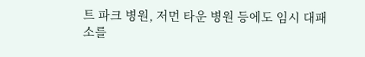트 파크 병원, 저먼 타운 병원 등에도 임시 대패소를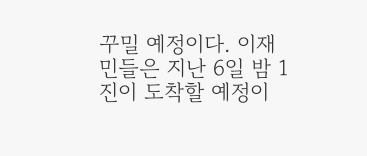꾸밀 예정이다. 이재민들은 지난 6일 밤 1진이 도착할 예정이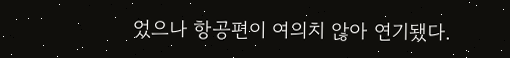었으나 항공편이 여의치 않아 연기됐다.